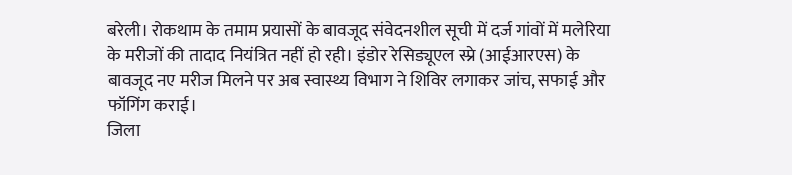बरेली। रोकथाम के तमाम प्रयासों के बावजूद संवेदनशील सूची में दर्ज गांवों में मलेरिया के मरीजों की तादाद नियंत्रित नहीं हो रही। इंडोर रेसिड्यूएल स्प्रे (आईआरएस) के बावजूद नए मरीज मिलने पर अब स्वास्थ्य विभाग ने शिविर लगाकर जांच, सफाई और फॉगिंग कराई।
जिला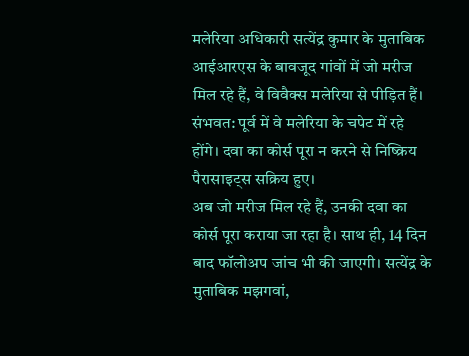मलेरिया अधिकारी सत्येंद्र कुमार के मुताबिक आईआरएस के बावजूद गांवों में जो मरीज मिल रहे हैं, वे विवैक्स मलेरिया से पीड़ित हैं। संभवत: पूर्व में वे मलेरिया के चपेट में रहे होंगे। दवा का कोर्स पूरा न करने से निष्क्रिय पैरासाइट्स सक्रिय हुए।
अब जो मरीज मिल रहे हैं, उनकी दवा का कोर्स पूरा कराया जा रहा है। साथ ही, 14 दिन बाद फॉलोअप जांच भी की जाएगी। सत्येंद्र के मुताबिक मझगवां,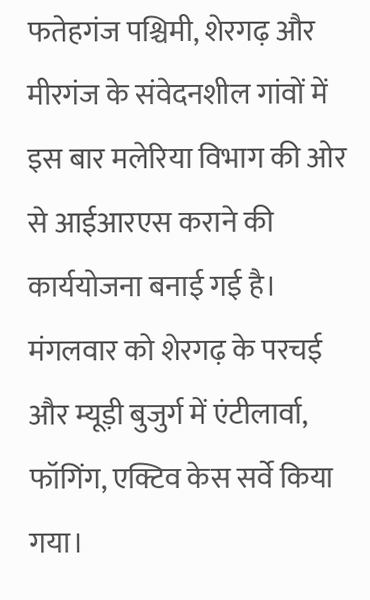फतेहगंज पश्चिमी, शेरगढ़ और मीरगंज के संवेदनशील गांवों में इस बार मलेरिया विभाग की ओर से आईआरएस कराने की कार्ययोजना बनाई गई है।
मंगलवार को शेरगढ़ के परचई और म्यूड़ी बुजुर्ग में एंटीलार्वा, फॉगिंग, एक्टिव केस सर्वे किया गया।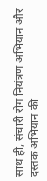साथ ही, संचारी रोग नियंत्रण अभियान और दस्तक अभियान की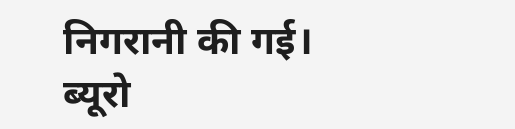निगरानी की गई। ब्यूरो